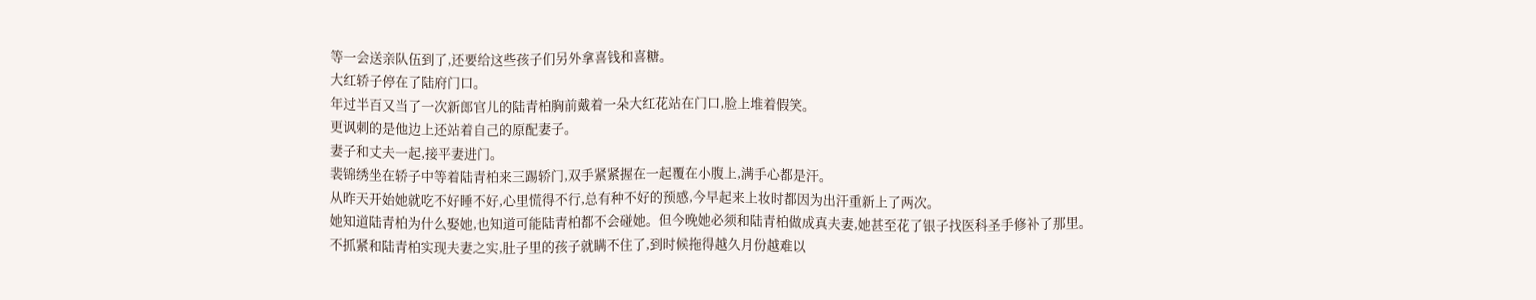等一会送亲队伍到了,还要给这些孩子们另外拿喜钱和喜糖。
大红轿子停在了陆府门口。
年过半百又当了一次新郎官儿的陆青柏胸前戴着一朵大红花站在门口,脸上堆着假笑。
更讽刺的是他边上还站着自己的原配妻子。
妻子和丈夫一起,接平妻进门。
裴锦绣坐在轿子中等着陆青柏来三踢轿门,双手紧紧握在一起覆在小腹上,满手心都是汗。
从昨天开始她就吃不好睡不好,心里慌得不行,总有种不好的预感,今早起来上妆时都因为出汗重新上了两次。
她知道陆青柏为什么娶她,也知道可能陆青柏都不会碰她。但今晚她必须和陆青柏做成真夫妻,她甚至花了银子找医科圣手修补了那里。
不抓紧和陆青柏实现夫妻之实,肚子里的孩子就瞒不住了,到时候拖得越久月份越难以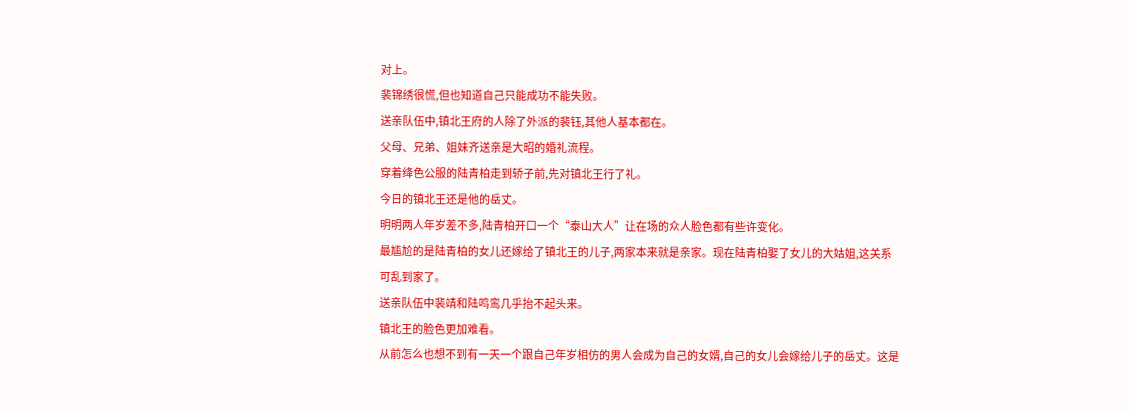对上。
裴锦绣很慌,但也知道自己只能成功不能失败。
送亲队伍中,镇北王府的人除了外派的裴钰,其他人基本都在。
父母、兄弟、姐妹齐送亲是大昭的婚礼流程。
穿着绛色公服的陆青柏走到轿子前,先对镇北王行了礼。
今日的镇北王还是他的岳丈。
明明两人年岁差不多,陆青柏开口一个“泰山大人”让在场的众人脸色都有些许变化。
最尴尬的是陆青柏的女儿还嫁给了镇北王的儿子,两家本来就是亲家。现在陆青柏娶了女儿的大姑姐,这关系可乱到家了。
送亲队伍中裴靖和陆鸣鸾几乎抬不起头来。
镇北王的脸色更加难看。
从前怎么也想不到有一天一个跟自己年岁相仿的男人会成为自己的女婿,自己的女儿会嫁给儿子的岳丈。这是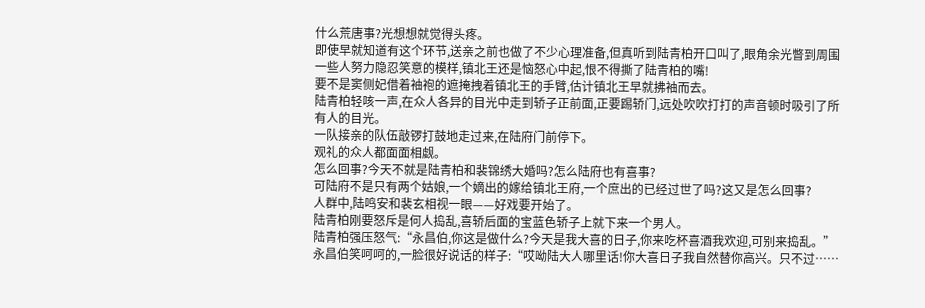什么荒唐事?光想想就觉得头疼。
即使早就知道有这个环节,送亲之前也做了不少心理准备,但真听到陆青柏开口叫了,眼角余光瞥到周围一些人努力隐忍笑意的模样,镇北王还是恼怒心中起,恨不得撕了陆青柏的嘴!
要不是窦侧妃借着袖袍的遮掩拽着镇北王的手臂,估计镇北王早就拂袖而去。
陆青柏轻咳一声,在众人各异的目光中走到轿子正前面,正要踢轿门,远处吹吹打打的声音顿时吸引了所有人的目光。
一队接亲的队伍敲锣打鼓地走过来,在陆府门前停下。
观礼的众人都面面相觑。
怎么回事?今天不就是陆青柏和裴锦绣大婚吗?怎么陆府也有喜事?
可陆府不是只有两个姑娘,一个嫡出的嫁给镇北王府,一个庶出的已经过世了吗?这又是怎么回事?
人群中,陆鸣安和裴玄相视一眼——好戏要开始了。
陆青柏刚要怒斥是何人捣乱,喜轿后面的宝蓝色轿子上就下来一个男人。
陆青柏强压怒气:“永昌伯,你这是做什么?今天是我大喜的日子,你来吃杯喜酒我欢迎,可别来捣乱。”
永昌伯笑呵呵的,一脸很好说话的样子:“哎呦陆大人哪里话!你大喜日子我自然替你高兴。只不过……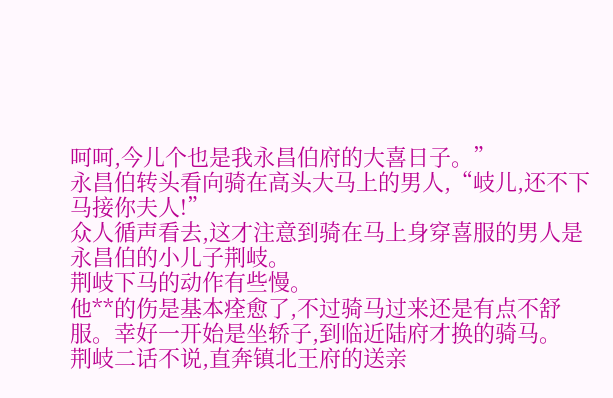呵呵,今儿个也是我永昌伯府的大喜日子。”
永昌伯转头看向骑在高头大马上的男人,“岐儿,还不下马接你夫人!”
众人循声看去,这才注意到骑在马上身穿喜服的男人是永昌伯的小儿子荆岐。
荆岐下马的动作有些慢。
他**的伤是基本痊愈了,不过骑马过来还是有点不舒服。幸好一开始是坐轿子,到临近陆府才换的骑马。
荆岐二话不说,直奔镇北王府的送亲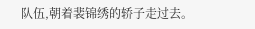队伍,朝着裴锦绣的轿子走过去。